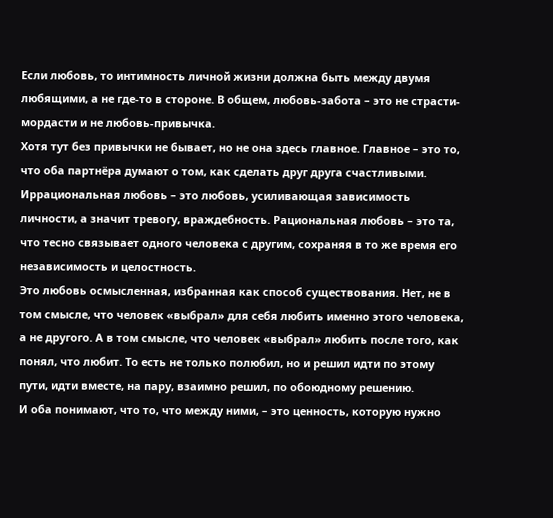Если любовь, то интимность личной жизни должна быть между двумя любящими, а не где-то в стороне. В общем, любовь-забота – это не страсти-мордасти и не любовь-привычка.
Хотя тут без привычки не бывает, но не она здесь главное. Главное – это то, что оба партнёра думают о том, как сделать друг друга счастливыми.
Иррациональная любовь – это любовь, усиливающая зависимость личности, а значит тревогу, враждебность. Рациональная любовь – это та, что тесно связывает одного человека с другим, сохраняя в то же время его независимость и целостность.
Это любовь осмысленная, избранная как способ существования. Нет, не в том смысле, что человек «выбрал» для себя любить именно этого человека, а не другого. А в том смысле, что человек «выбрал» любить после того, как понял, что любит. То есть не только полюбил, но и решил идти по этому пути, идти вместе, на пару, взаимно решил, по обоюдному решению.
И оба понимают, что то, что между ними, – это ценность, которую нужно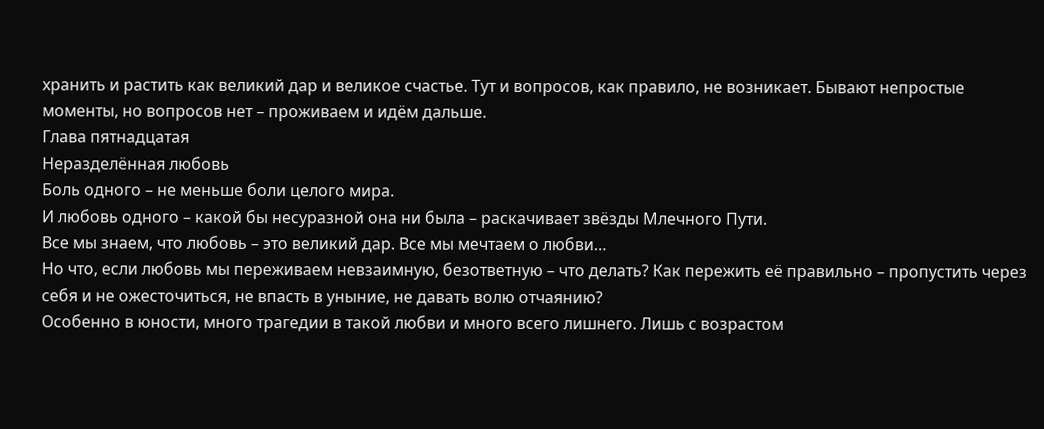хранить и растить как великий дар и великое счастье. Тут и вопросов, как правило, не возникает. Бывают непростые моменты, но вопросов нет – проживаем и идём дальше.
Глава пятнадцатая
Неразделённая любовь
Боль одного – не меньше боли целого мира.
И любовь одного – какой бы несуразной она ни была – раскачивает звёзды Млечного Пути.
Все мы знаем, что любовь – это великий дар. Все мы мечтаем о любви…
Но что, если любовь мы переживаем невзаимную, безответную – что делать? Как пережить её правильно – пропустить через себя и не ожесточиться, не впасть в уныние, не давать волю отчаянию?
Особенно в юности, много трагедии в такой любви и много всего лишнего. Лишь с возрастом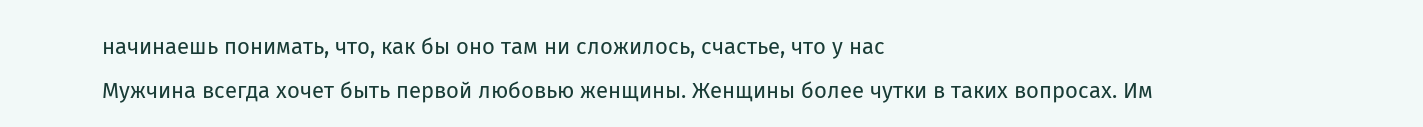начинаешь понимать, что, как бы оно там ни сложилось, счастье, что у нас
Мужчина всегда хочет быть первой любовью женщины. Женщины более чутки в таких вопросах. Им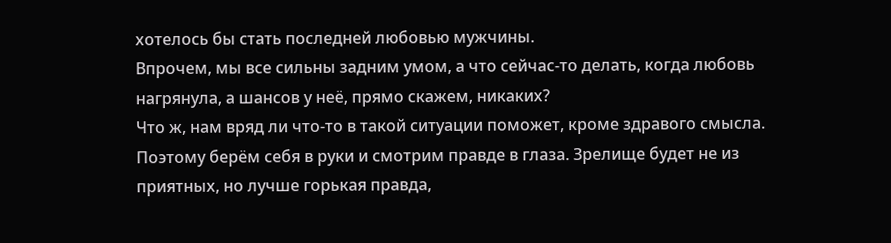хотелось бы стать последней любовью мужчины.
Впрочем, мы все сильны задним умом, а что сейчас-то делать, когда любовь нагрянула, а шансов у неё, прямо скажем, никаких?
Что ж, нам вряд ли что-то в такой ситуации поможет, кроме здравого смысла. Поэтому берём себя в руки и смотрим правде в глаза. Зрелище будет не из приятных, но лучше горькая правда,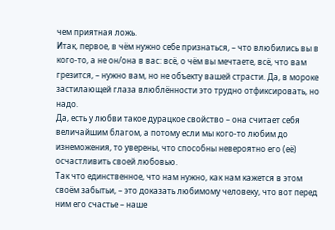чем приятная ложь.
Итак, первое, в чём нужно себе признаться, – что влюбились вы в кого-то, а не он/она в вас: всё, о чём вы мечтаете, всё, что вам грезится, – нужно вам, но не объекту вашей страсти. Да, в мороке застилающей глаза влюблённости это трудно отфиксировать, но надо.
Да, есть у любви такое дурацкое свойство – она считает себя величайшим благом, а потому если мы кого-то любим до изнеможения, то уверены, что способны невероятно его (её) осчастливить своей любовью.
Так что единственное, что нам нужно, как нам кажется в этом своём забытьи, – это доказать любимому человеку, что вот перед ним его счастье – наше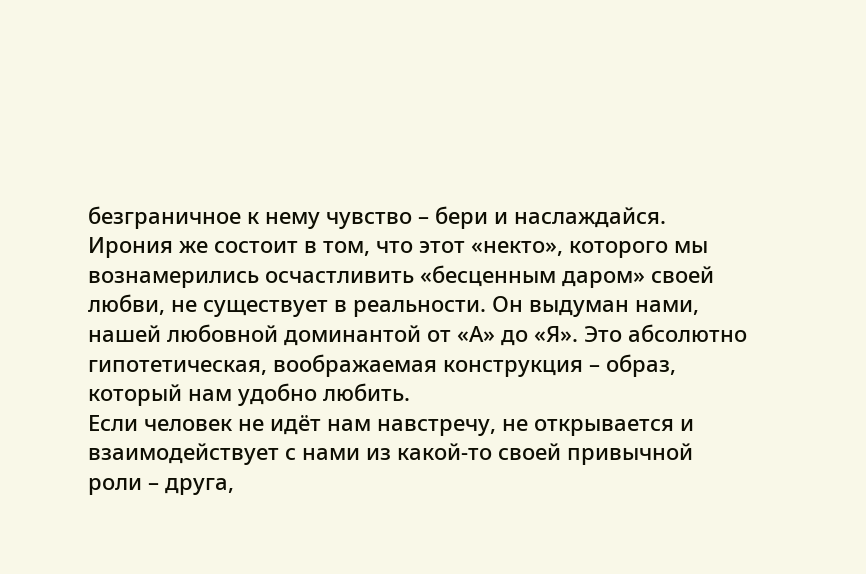безграничное к нему чувство – бери и наслаждайся.
Ирония же состоит в том, что этот «некто», которого мы вознамерились осчастливить «бесценным даром» своей любви, не существует в реальности. Он выдуман нами, нашей любовной доминантой от «А» до «Я». Это абсолютно гипотетическая, воображаемая конструкция – образ, который нам удобно любить.
Если человек не идёт нам навстречу, не открывается и взаимодействует с нами из какой-то своей привычной роли – друга,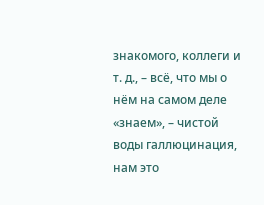знакомого, коллеги и т. д., – всё, что мы о нём на самом деле «знаем», – чистой воды галлюцинация, нам это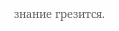знание грезится.